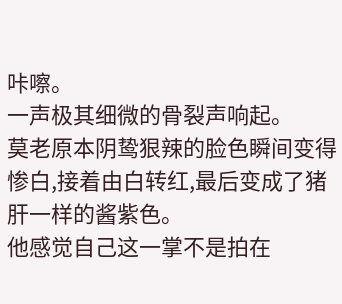咔嚓。
一声极其细微的骨裂声响起。
莫老原本阴鸷狠辣的脸色瞬间变得惨白,接着由白转红,最后变成了猪肝一样的酱紫色。
他感觉自己这一掌不是拍在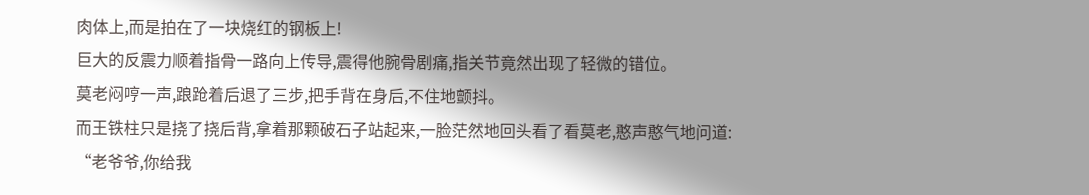肉体上,而是拍在了一块烧红的钢板上!
巨大的反震力顺着指骨一路向上传导,震得他腕骨剧痛,指关节竟然出现了轻微的错位。
莫老闷哼一声,踉跄着后退了三步,把手背在身后,不住地颤抖。
而王铁柱只是挠了挠后背,拿着那颗破石子站起来,一脸茫然地回头看了看莫老,憨声憨气地问道:
“老爷爷,你给我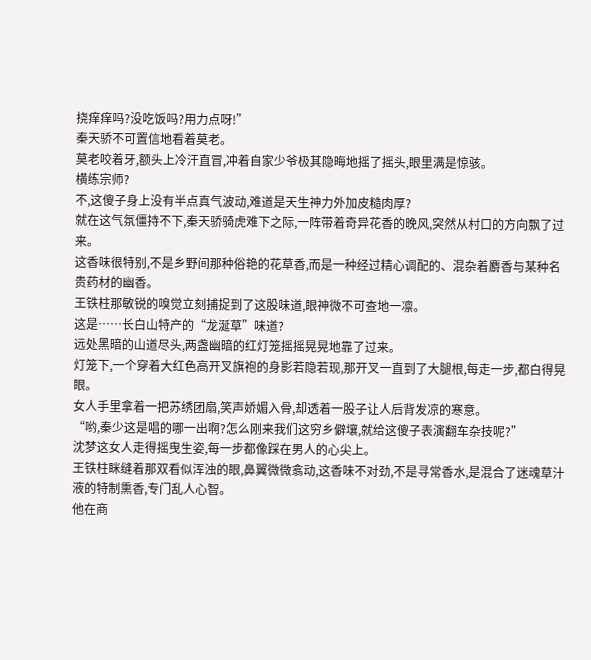挠痒痒吗?没吃饭吗?用力点呀!”
秦天骄不可置信地看着莫老。
莫老咬着牙,额头上冷汗直冒,冲着自家少爷极其隐晦地摇了摇头,眼里满是惊骇。
横练宗师?
不,这傻子身上没有半点真气波动,难道是天生神力外加皮糙肉厚?
就在这气氛僵持不下,秦天骄骑虎难下之际,一阵带着奇异花香的晚风,突然从村口的方向飘了过来。
这香味很特别,不是乡野间那种俗艳的花草香,而是一种经过精心调配的、混杂着麝香与某种名贵药材的幽香。
王铁柱那敏锐的嗅觉立刻捕捉到了这股味道,眼神微不可查地一凛。
这是……长白山特产的“龙涎草”味道?
远处黑暗的山道尽头,两盏幽暗的红灯笼摇摇晃晃地靠了过来。
灯笼下,一个穿着大红色高开叉旗袍的身影若隐若现,那开叉一直到了大腿根,每走一步,都白得晃眼。
女人手里拿着一把苏绣团扇,笑声娇媚入骨,却透着一股子让人后背发凉的寒意。
“哟,秦少这是唱的哪一出啊?怎么刚来我们这穷乡僻壤,就给这傻子表演翻车杂技呢?”
沈梦这女人走得摇曳生姿,每一步都像踩在男人的心尖上。
王铁柱眯缝着那双看似浑浊的眼,鼻翼微微翕动,这香味不对劲,不是寻常香水,是混合了迷魂草汁液的特制熏香,专门乱人心智。
他在商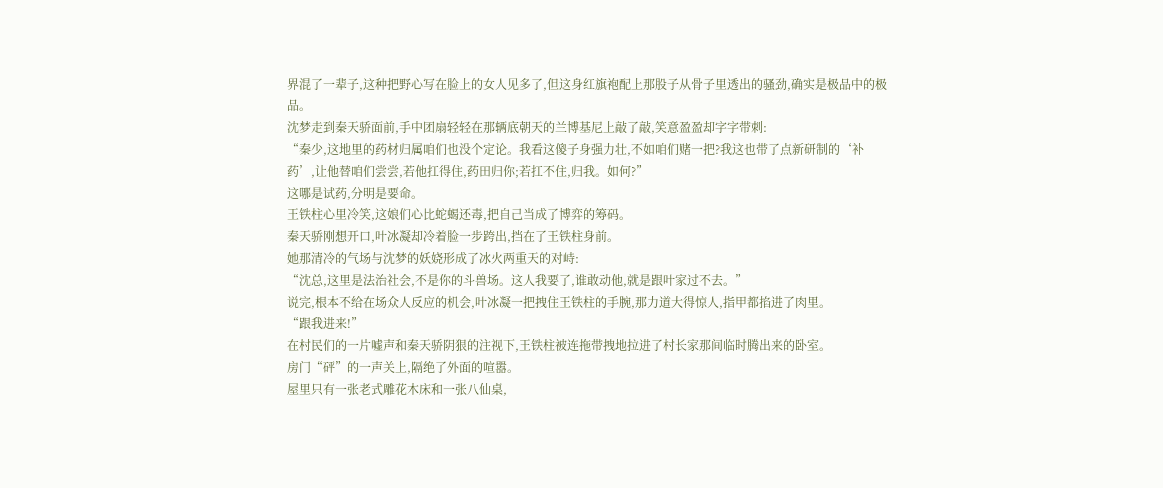界混了一辈子,这种把野心写在脸上的女人见多了,但这身红旗袍配上那股子从骨子里透出的骚劲,确实是极品中的极品。
沈梦走到秦天骄面前,手中团扇轻轻在那辆底朝天的兰博基尼上敲了敲,笑意盈盈却字字带刺:
“秦少,这地里的药材归属咱们也没个定论。我看这傻子身强力壮,不如咱们赌一把?我这也带了点新研制的‘补药’,让他替咱们尝尝,若他扛得住,药田归你;若扛不住,归我。如何?”
这哪是试药,分明是要命。
王铁柱心里冷笑,这娘们心比蛇蝎还毒,把自己当成了博弈的筹码。
秦天骄刚想开口,叶冰凝却冷着脸一步跨出,挡在了王铁柱身前。
她那清冷的气场与沈梦的妖娆形成了冰火两重天的对峙:
“沈总,这里是法治社会,不是你的斗兽场。这人我要了,谁敢动他,就是跟叶家过不去。”
说完,根本不给在场众人反应的机会,叶冰凝一把拽住王铁柱的手腕,那力道大得惊人,指甲都掐进了肉里。
“跟我进来!”
在村民们的一片嘘声和秦天骄阴狠的注视下,王铁柱被连拖带拽地拉进了村长家那间临时腾出来的卧室。
房门“砰”的一声关上,隔绝了外面的喧嚣。
屋里只有一张老式雕花木床和一张八仙桌,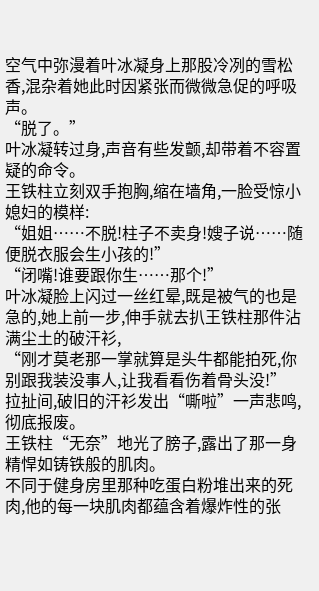空气中弥漫着叶冰凝身上那股冷冽的雪松香,混杂着她此时因紧张而微微急促的呼吸声。
“脱了。”
叶冰凝转过身,声音有些发颤,却带着不容置疑的命令。
王铁柱立刻双手抱胸,缩在墙角,一脸受惊小媳妇的模样:
“姐姐……不脱!柱子不卖身!嫂子说……随便脱衣服会生小孩的!”
“闭嘴!谁要跟你生……那个!”
叶冰凝脸上闪过一丝红晕,既是被气的也是急的,她上前一步,伸手就去扒王铁柱那件沾满尘土的破汗衫,
“刚才莫老那一掌就算是头牛都能拍死,你别跟我装没事人,让我看看伤着骨头没!”
拉扯间,破旧的汗衫发出“嘶啦”一声悲鸣,彻底报废。
王铁柱“无奈”地光了膀子,露出了那一身精悍如铸铁般的肌肉。
不同于健身房里那种吃蛋白粉堆出来的死肉,他的每一块肌肉都蕴含着爆炸性的张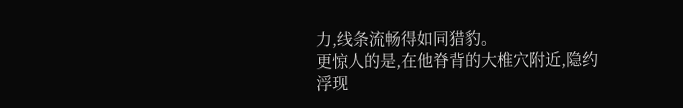力,线条流畅得如同猎豹。
更惊人的是,在他脊背的大椎穴附近,隐约浮现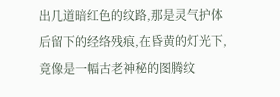出几道暗红色的纹路,那是灵气护体后留下的经络残痕,在昏黄的灯光下,竟像是一幅古老神秘的图腾纹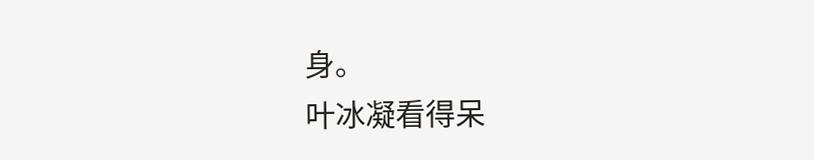身。
叶冰凝看得呆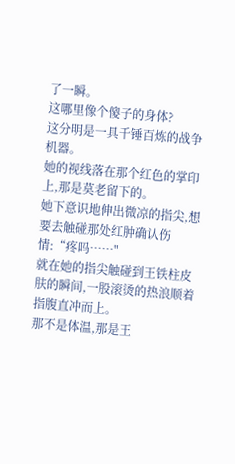了一瞬。
这哪里像个傻子的身体?
这分明是一具千锤百炼的战争机器。
她的视线落在那个红色的掌印上,那是莫老留下的。
她下意识地伸出微凉的指尖,想要去触碰那处红肿确认伤情:“疼吗……"
就在她的指尖触碰到王铁柱皮肤的瞬间,一股滚烫的热浪顺着指腹直冲而上。
那不是体温,那是王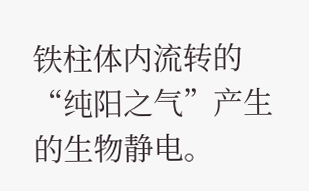铁柱体内流转的“纯阳之气”产生的生物静电。